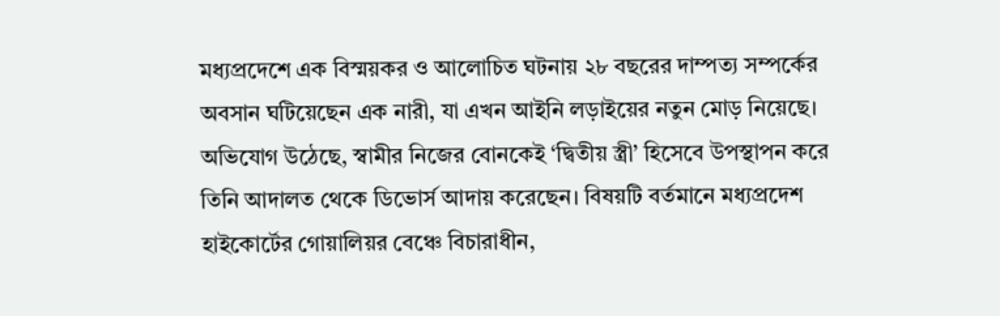মধ্যপ্রদেশে এক বিস্ময়কর ও আলোচিত ঘটনায় ২৮ বছরের দাম্পত্য সম্পর্কের অবসান ঘটিয়েছেন এক নারী, যা এখন আইনি লড়াইয়ের নতুন মোড় নিয়েছে। অভিযোগ উঠেছে, স্বামীর নিজের বোনকেই ‘দ্বিতীয় স্ত্রী’ হিসেবে উপস্থাপন করে তিনি আদালত থেকে ডিভোর্স আদায় করেছেন। বিষয়টি বর্তমানে মধ্যপ্রদেশ হাইকোর্টের গোয়ালিয়র বেঞ্চে বিচারাধীন,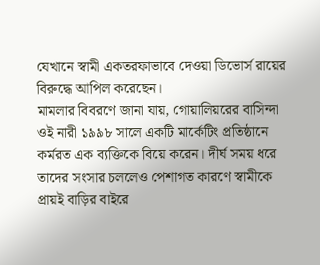যেখানে স্বামী একতরফাভাবে দেওয়া ডিভোর্স রায়ের বিরুদ্ধে আপিল করেছেন।
মামলার বিবরণে জানা যায়, গোয়ালিয়রের বাসিন্দা ওই নারী ১৯৯৮ সালে একটি মার্কেটিং প্রতিষ্ঠানে কর্মরত এক ব্যক্তিকে বিয়ে করেন। দীর্ঘ সময় ধরে তাদের সংসার চললেও পেশাগত কারণে স্বামীকে প্রায়ই বাড়ির বাইরে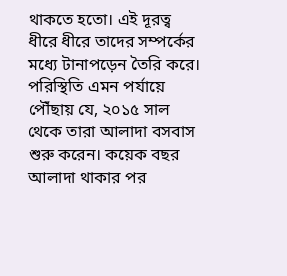থাকতে হতো। এই দূরত্ব ধীরে ধীরে তাদের সম্পর্কের মধ্যে টানাপড়েন তৈরি করে।
পরিস্থিতি এমন পর্যায়ে পৌঁছায় যে, ২০১৫ সাল থেকে তারা আলাদা বসবাস শুরু করেন। কয়েক বছর আলাদা থাকার পর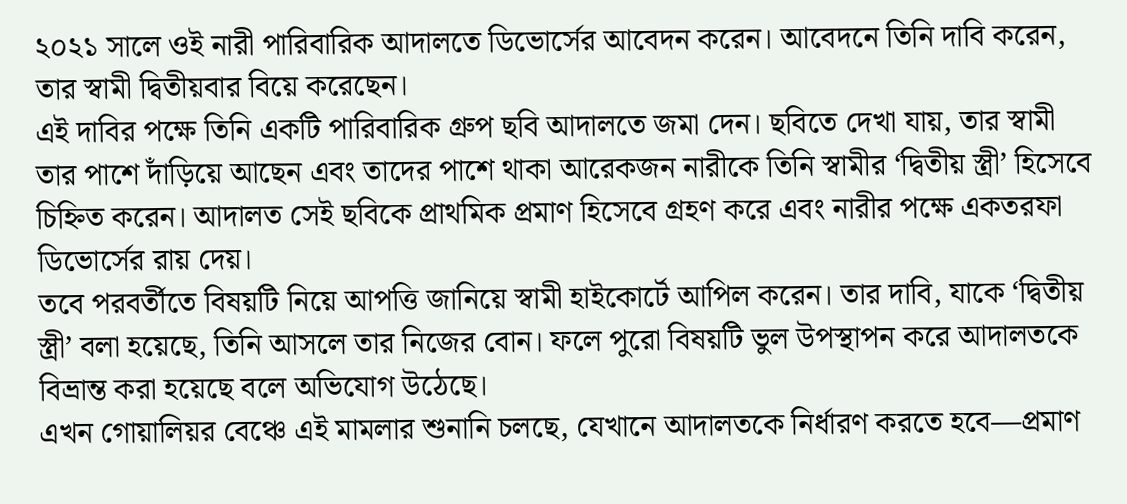২০২১ সালে ওই নারী পারিবারিক আদালতে ডিভোর্সের আবেদন করেন। আবেদনে তিনি দাবি করেন, তার স্বামী দ্বিতীয়বার বিয়ে করেছেন।
এই দাবির পক্ষে তিনি একটি পারিবারিক গ্রুপ ছবি আদালতে জমা দেন। ছবিতে দেখা যায়, তার স্বামী তার পাশে দাঁড়িয়ে আছেন এবং তাদের পাশে থাকা আরেকজন নারীকে তিনি স্বামীর ‘দ্বিতীয় স্ত্রী’ হিসেবে চিহ্নিত করেন। আদালত সেই ছবিকে প্রাথমিক প্রমাণ হিসেবে গ্রহণ করে এবং নারীর পক্ষে একতরফা ডিভোর্সের রায় দেয়।
তবে পরবর্তীতে বিষয়টি নিয়ে আপত্তি জানিয়ে স্বামী হাইকোর্টে আপিল করেন। তার দাবি, যাকে ‘দ্বিতীয় স্ত্রী’ বলা হয়েছে, তিনি আসলে তার নিজের বোন। ফলে পুরো বিষয়টি ভুল উপস্থাপন করে আদালতকে বিভ্রান্ত করা হয়েছে বলে অভিযোগ উঠেছে।
এখন গোয়ালিয়র বেঞ্চে এই মামলার শুনানি চলছে, যেখানে আদালতকে নির্ধারণ করতে হবে—প্রমাণ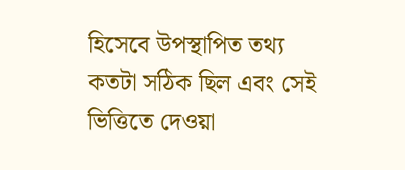হিসেবে উপস্থাপিত তথ্য কতটা সঠিক ছিল এবং সেই ভিত্তিতে দেওয়া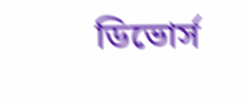ডিভোর্স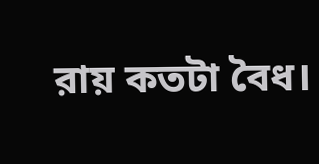রায় কতটা বৈধ।